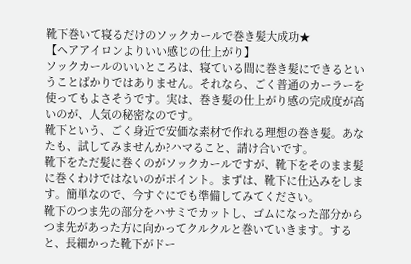靴下巻いて寝るだけのソックカールで巻き髪大成功★
【ヘアアイロンよりいい感じの仕上がり】
ソックカールのいいところは、寝ている間に巻き髪にできるということばかりではありません。それなら、ごく普通のカーラーを使ってもよさそうです。実は、巻き髪の仕上がり感の完成度が高いのが、人気の秘密なのです。
靴下という、ごく身近で安価な素材で作れる理想の巻き髪。あなたも、試してみませんか?ハマること、請け合いです。
靴下をただ髪に巻くのがソックカールですが、靴下をそのまま髪に巻くわけではないのがポイント。まずは、靴下に仕込みをします。簡単なので、今すぐにでも準備してみてください。
靴下のつま先の部分をハサミでカットし、ゴムになった部分からつま先があった方に向かってクルクルと巻いていきます。すると、長細かった靴下がドー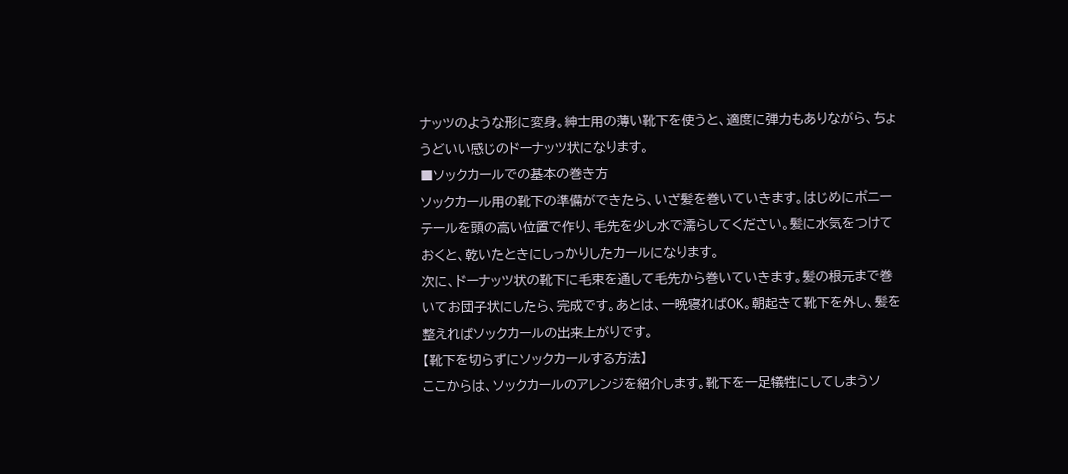ナッツのような形に変身。紳士用の薄い靴下を使うと、適度に弾力もありながら、ちょうどいい感じのドーナッツ状になります。
■ソックカールでの基本の巻き方
ソックカール用の靴下の準備ができたら、いざ髪を巻いていきます。はじめにポニーテールを頭の高い位置で作り、毛先を少し水で濡らしてください。髪に水気をつけておくと、乾いたときにしっかりしたカールになります。
次に、ドーナッツ状の靴下に毛束を通して毛先から巻いていきます。髪の根元まで巻いてお団子状にしたら、完成です。あとは、一晩寝ればOK。朝起きて靴下を外し、髪を整えればソックカールの出来上がりです。
【靴下を切らずにソックカールする方法】
ここからは、ソックカールのアレンジを紹介します。靴下を一足犠牲にしてしまうソ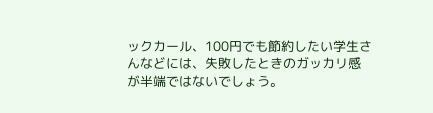ックカール、100円でも節約したい学生さんなどには、失敗したときのガッカリ感が半端ではないでしょう。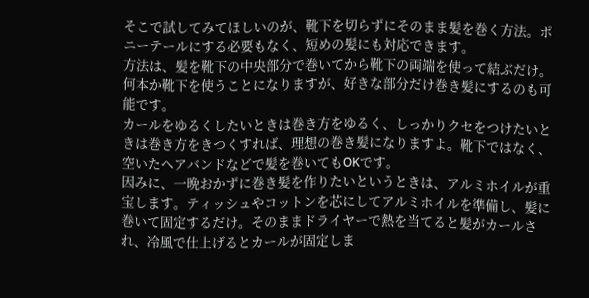そこで試してみてほしいのが、靴下を切らずにそのまま髪を巻く方法。ポニーテールにする必要もなく、短めの髪にも対応できます。
方法は、髪を靴下の中央部分で巻いてから靴下の両端を使って結ぶだけ。何本か靴下を使うことになりますが、好きな部分だけ巻き髪にするのも可能です。
カールをゆるくしたいときは巻き方をゆるく、しっかりクセをつけたいときは巻き方をきつくすれば、理想の巻き髪になりますよ。靴下ではなく、空いたヘアバンドなどで髪を巻いてもOKです。
因みに、一晩おかずに巻き髪を作りたいというときは、アルミホイルが重宝します。ティッシュやコットンを芯にしてアルミホイルを準備し、髪に巻いて固定するだけ。そのままドライヤーで熱を当てると髪がカールされ、冷風で仕上げるとカールが固定しま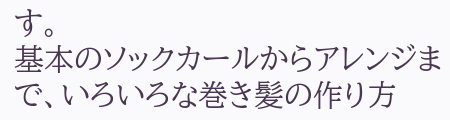す。
基本のソックカールからアレンジまで、いろいろな巻き髪の作り方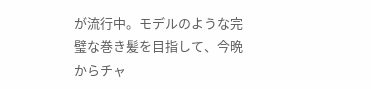が流行中。モデルのような完璧な巻き髪を目指して、今晩からチャ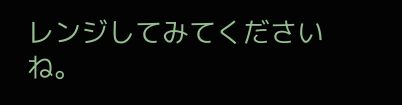レンジしてみてくださいね。